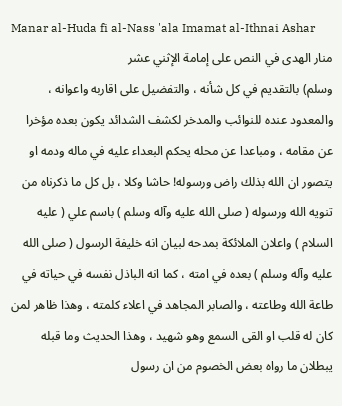Manar al-Huda fi al-Nass 'ala Imamat al-Ithnai Ashar
منار الهدى في النص على إمامة الإثني عشر
وسلم) بالتقديم في كل شأنه ، والتفضيل على اقاربه واعوانه ، والمعدود عنده للنوائب والمدخر لكشف الشدائد يكون بعده مؤخرا عن مقامه ، ومباعدا عن محله يحكم البعداء عليه في ماله ودمه او يتصور ان الله بذلك راض ورسوله! حاشا وكلا ، بل كل ما ذكرناه من تنويه الله ورسوله ( صلى الله عليه وآله وسلم ) باسم علي ( عليه السلام ) واعلان الملائكة بمدحه لبيان انه خليفة الرسول ( صلى الله عليه وآله وسلم ) بعده في امته ، كما انه الباذل نفسه في حياته في طاعة الله وطاعته ، والصابر المجاهد في اعلاء كلمته ، وهذا ظاهر لمن كان له قلب او القى السمع وهو شهيد ، وهذا الحديث وما قبله يبطلان ما رواه بعض الخصوم من ان رسول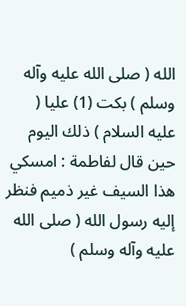الله ( صلى الله عليه وآله وسلم ) بكت (1) عليا ( عليه السلام ) ذلك اليوم حين قال لفاطمة : امسكي هذا السيف غير ذميم فنظر إليه رسول الله ( صلى الله عليه وآله وسلم )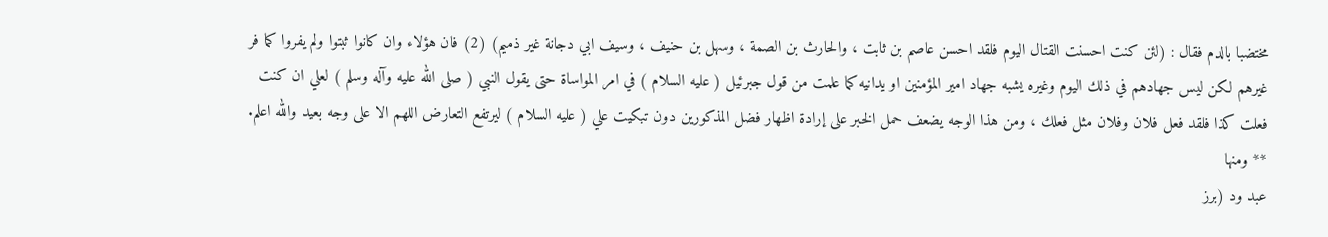مختضبا بالدم فقال : (لئن كنت احسنت القتال اليوم فلقد احسن عاصم بن ثابت ، والحارث بن الصمة ، وسهل بن حنيف ، وسيف ابي دجانة غير ذميم) (2) فان هؤلاء وان كانوا ثبتوا ولم يفروا كما فر غيرهم لكن ليس جهادهم في ذلك اليوم وغيره يشبه جهاد امير المؤمنين او يدانيه كما علمت من قول جبرئيل ( عليه السلام ) في امر المواساة حتى يقول النبي ( صلى الله عليه وآله وسلم ) لعلي ان كنت فعلت كذا فلقد فعل فلان وفلان مثل فعلك ، ومن هذا الوجه يضعف حمل الخبر على إرادة اظهار فضل المذكورين دون تبكيت علي ( عليه السلام ) ليرتفع التعارض اللهم الا على وجه بعيد والله اعلم.
** ومنها
عبد ود (برز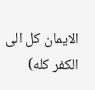الايمان كل الى الكفر كله)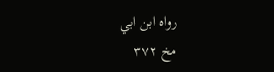رواه ابن ابي
مخ ۳۷۲